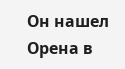Он нашел Орена в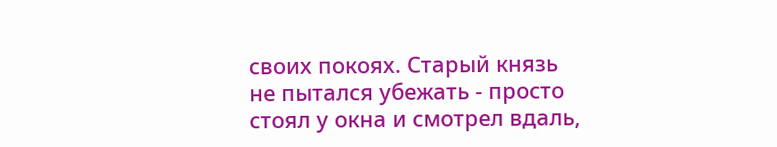своих покоях. Старый князь не пытался убежать - просто стоял у окна и смотрел вдаль,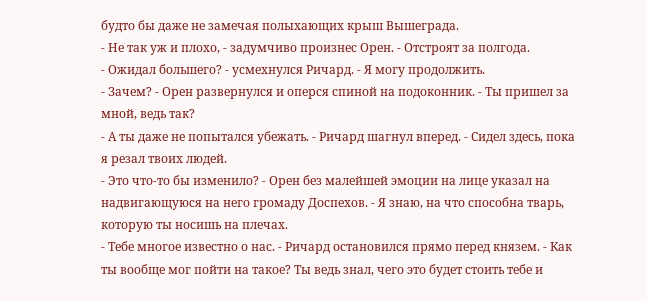будто бы даже не замечая полыхающих крыш Вышеграда.
- Не так уж и плохо, - задумчиво произнес Орен. - Отстроят за полгода.
- Ожидал большего? - усмехнулся Ричард. - Я могу продолжить.
- Зачем? - Орен развернулся и оперся спиной на подоконник. - Ты пришел за мной, ведь так?
- А ты даже не попытался убежать. - Ричард шагнул вперед. - Сидел здесь, пока я резал твоих людей.
- Это что-то бы изменило? - Орен без малейшей эмоции на лице указал на надвигающуюся на него громаду Доспехов. - Я знаю, на что способна тварь, которую ты носишь на плечах.
- Тебе многое известно о нас. - Ричард остановился прямо перед князем. - Как ты вообще мог пойти на такое? Ты ведь знал, чего это будет стоить тебе и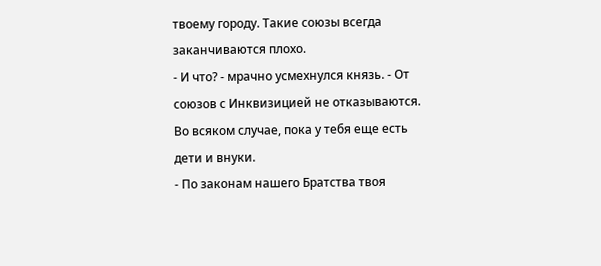твоему городу. Такие союзы всегда заканчиваются плохо.
- И что? - мрачно усмехнулся князь. - От союзов с Инквизицией не отказываются. Во всяком случае, пока у тебя еще есть дети и внуки.
- По законам нашего Братства твоя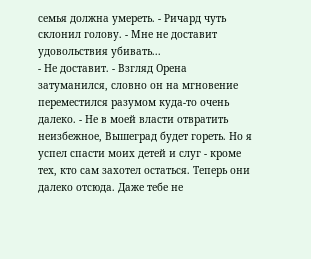семья должна умереть. - Ричард чуть склонил голову. - Мне не доставит удовольствия убивать...
- Не доставит. - Взгляд Орена затуманился, словно он на мгновение переместился разумом куда-то очень далеко. - Не в моей власти отвратить неизбежное, Вышеград будет гореть. Но я успел спасти моих детей и слуг - кроме тех, кто сам захотел остаться. Теперь они далеко отсюда. Даже тебе не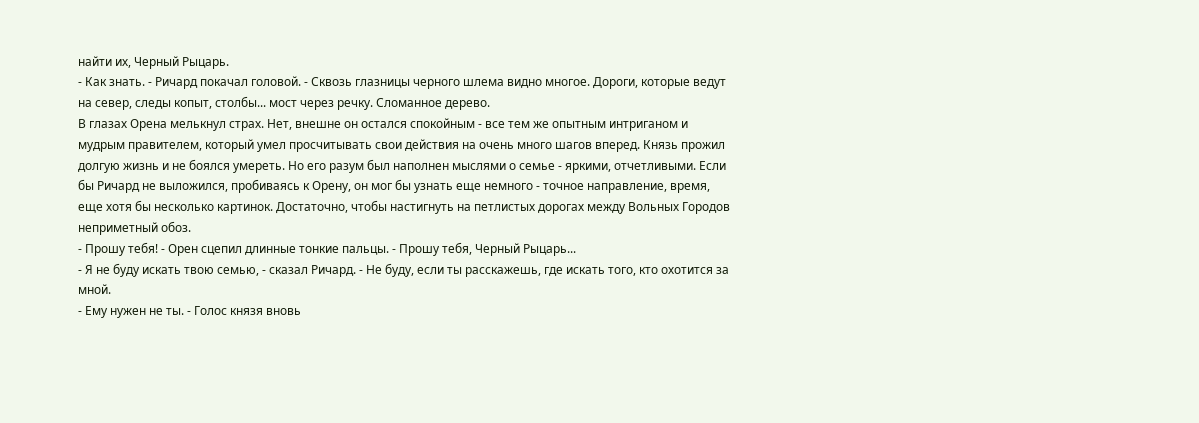найти их, Черный Рыцарь.
- Как знать. - Ричард покачал головой. - Сквозь глазницы черного шлема видно многое. Дороги, которые ведут на север, следы копыт, столбы... мост через речку. Сломанное дерево.
В глазах Орена мелькнул страх. Нет, внешне он остался спокойным - все тем же опытным интриганом и мудрым правителем, который умел просчитывать свои действия на очень много шагов вперед. Князь прожил долгую жизнь и не боялся умереть. Но его разум был наполнен мыслями о семье - яркими, отчетливыми. Если бы Ричард не выложился, пробиваясь к Орену, он мог бы узнать еще немного - точное направление, время, еще хотя бы несколько картинок. Достаточно, чтобы настигнуть на петлистых дорогах между Вольных Городов неприметный обоз.
- Прошу тебя! - Орен сцепил длинные тонкие пальцы. - Прошу тебя, Черный Рыцарь...
- Я не буду искать твою семью, - сказал Ричард. - Не буду, если ты расскажешь, где искать того, кто охотится за мной.
- Ему нужен не ты. - Голос князя вновь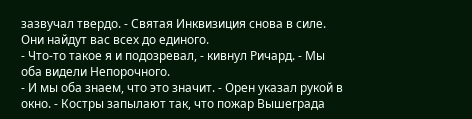зазвучал твердо. - Святая Инквизиция снова в силе. Они найдут вас всех до единого.
- Что-то такое я и подозревал, - кивнул Ричард. - Мы оба видели Непорочного.
- И мы оба знаем, что это значит. - Орен указал рукой в окно. - Костры запылают так, что пожар Вышеграда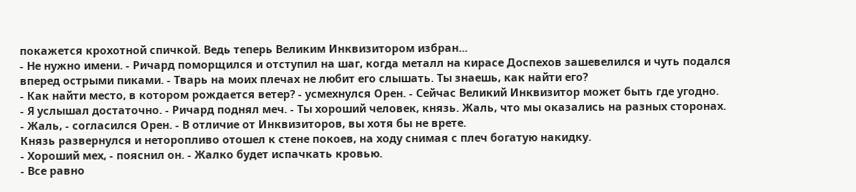покажется крохотной спичкой. Ведь теперь Великим Инквизитором избран...
- Не нужно имени. - Ричард поморщился и отступил на шаг, когда металл на кирасе Доспехов зашевелился и чуть подался вперед острыми пиками. - Тварь на моих плечах не любит его слышать. Ты знаешь, как найти его?
- Как найти место, в котором рождается ветер? - усмехнулся Орен. - Сейчас Великий Инквизитор может быть где угодно.
- Я услышал достаточно. - Ричард поднял меч. - Ты хороший человек, князь. Жаль, что мы оказались на разных сторонах.
- Жаль, - согласился Орен. - В отличие от Инквизиторов, вы хотя бы не врете.
Князь развернулся и неторопливо отошел к стене покоев, на ходу снимая с плеч богатую накидку.
- Хороший мех, - пояснил он. - Жалко будет испачкать кровью.
- Все равно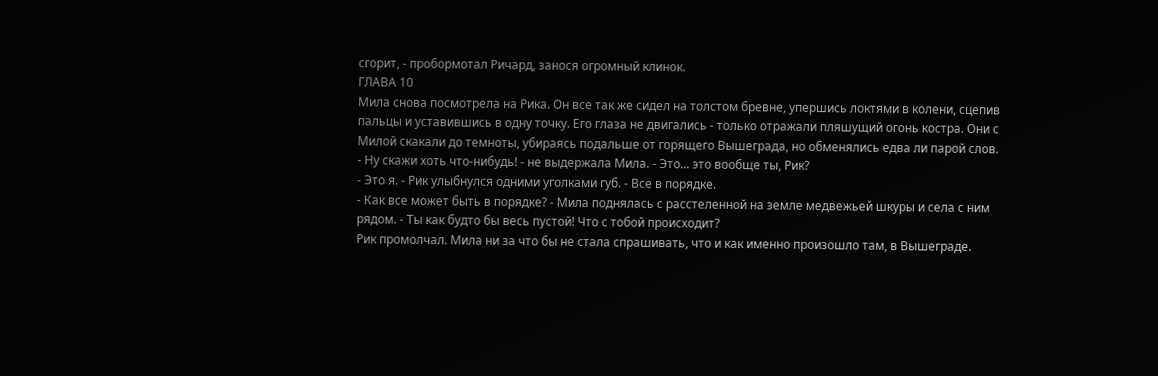сгорит, - пробормотал Ричард, занося огромный клинок.
ГЛАВА 10
Мила снова посмотрела на Рика. Он все так же сидел на толстом бревне, упершись локтями в колени, сцепив пальцы и уставившись в одну точку. Его глаза не двигались - только отражали пляшущий огонь костра. Они с Милой скакали до темноты, убираясь подальше от горящего Вышеграда, но обменялись едва ли парой слов.
- Ну скажи хоть что-нибудь! - не выдержала Мила. - Это... это вообще ты, Рик?
- Это я. - Рик улыбнулся одними уголками губ. - Все в порядке.
- Как все может быть в порядке? - Мила поднялась с расстеленной на земле медвежьей шкуры и села с ним рядом. - Ты как будто бы весь пустой! Что с тобой происходит?
Рик промолчал. Мила ни за что бы не стала спрашивать, что и как именно произошло там, в Вышеграде.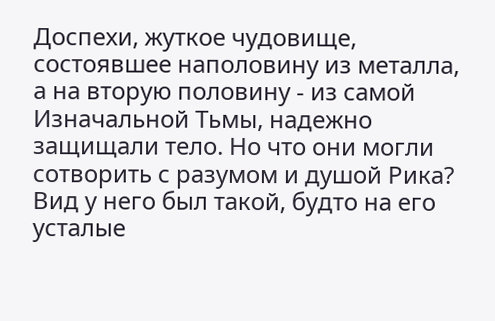Доспехи, жуткое чудовище, состоявшее наполовину из металла, а на вторую половину - из самой Изначальной Тьмы, надежно защищали тело. Но что они могли сотворить с разумом и душой Рика? Вид у него был такой, будто на его усталые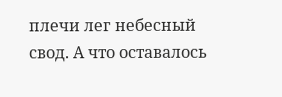плечи лег небесный свод. А что оставалось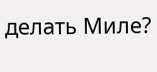делать Миле?